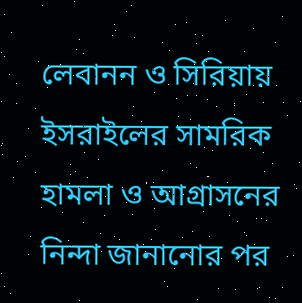লেবানন ও সিরিয়ায় ইসরাইলের সামরিক হামলা ও আগ্রাসনের নিন্দা জানানোর পর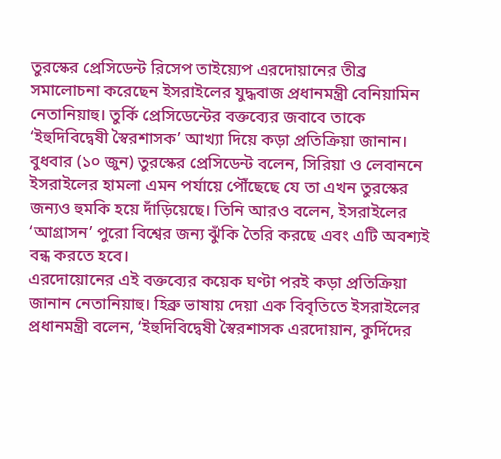তুরস্কের প্রেসিডেন্ট রিসেপ তাইয়্যেপ এরদোয়ানের তীব্র সমালোচনা করেছেন ইসরাইলের যুদ্ধবাজ প্রধানমন্ত্রী বেনিয়ামিন নেতানিয়াহু। তুর্কি প্রেসিডেন্টের বক্তব্যের জবাবে তাকে ‘ইহুদিবিদ্বেষী স্বৈরশাসক’ আখ্যা দিয়ে কড়া প্রতিক্রিয়া জানান।
বুধবার (১০ জুন) তুরস্কের প্রেসিডেন্ট বলেন, সিরিয়া ও লেবাননে ইসরাইলের হামলা এমন পর্যায়ে পৌঁছেছে যে তা এখন তুরস্কের জন্যও হুমকি হয়ে দাঁড়িয়েছে। তিনি আরও বলেন, ইসরাইলের ‘আগ্রাসন’ পুরো বিশ্বের জন্য ঝুঁকি তৈরি করছে এবং এটি অবশ্যই বন্ধ করতে হবে।
এরদোয়োনের এই বক্তব্যের কয়েক ঘণ্টা পরই কড়া প্রতিক্রিয়া জানান নেতানিয়াহু। হিব্রু ভাষায় দেয়া এক বিবৃতিতে ইসরাইলের প্রধানমন্ত্রী বলেন, ‘ইহুদিবিদ্বেষী স্বৈরশাসক এরদোয়ান, কুর্দিদের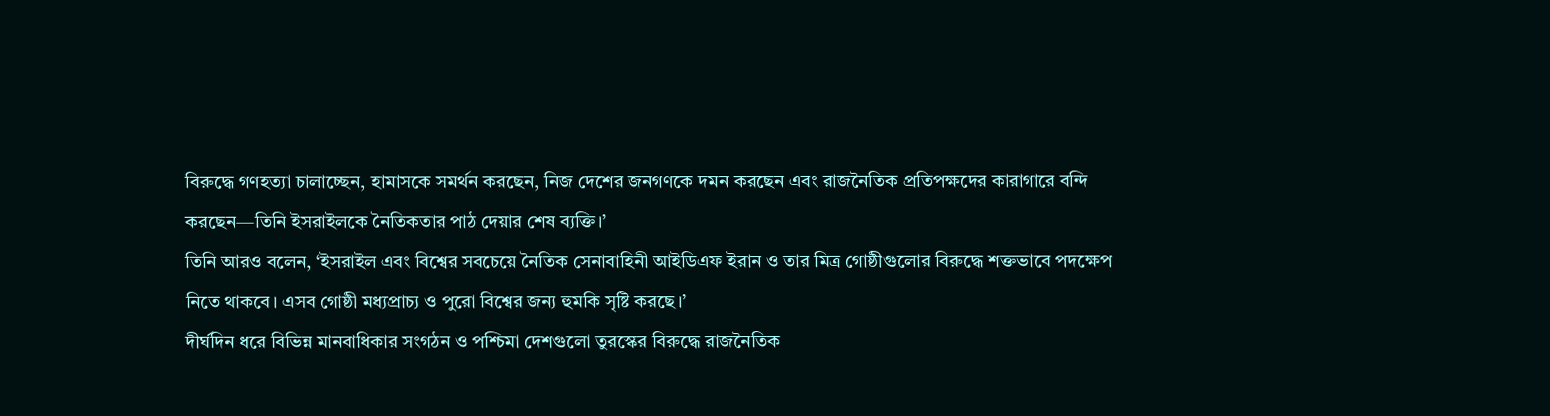বিরুদ্ধে গণহত্যা চালাচ্ছেন, হামাসকে সমর্থন করছেন, নিজ দেশের জনগণকে দমন করছেন এবং রাজনৈতিক প্রতিপক্ষদের কারাগারে বন্দি করছেন—তিনি ইসরাইলকে নৈতিকতার পাঠ দেয়ার শেষ ব্যক্তি।’
তিনি আরও বলেন, ‘ইসরাইল এবং বিশ্বের সবচেয়ে নৈতিক সেনাবাহিনী আইডিএফ ইরান ও তার মিত্র গোষ্ঠীগুলোর বিরুদ্ধে শক্তভাবে পদক্ষেপ নিতে থাকবে। এসব গোষ্ঠী মধ্যপ্রাচ্য ও পুরো বিশ্বের জন্য হুমকি সৃষ্টি করছে।’
দীর্ঘদিন ধরে বিভিন্ন মানবাধিকার সংগঠন ও পশ্চিমা দেশগুলো তুরস্কের বিরুদ্ধে রাজনৈতিক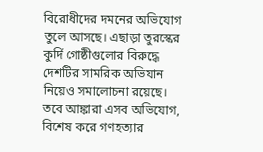বিরোধীদের দমনের অভিযোগ তুলে আসছে। এছাড়া তুরস্কের কুর্দি গোষ্ঠীগুলোর বিরুদ্ধে দেশটির সামরিক অভিযান নিয়েও সমালোচনা রয়েছে। তবে আঙ্কারা এসব অভিযোগ, বিশেষ করে গণহত্যার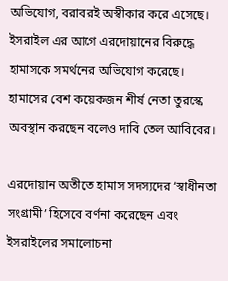অভিযোগ, বরাবরই অস্বীকার করে এসেছে।
ইসরাইল এর আগে এরদোয়ানের বিরুদ্ধে হামাসকে সমর্থনের অভিযোগ করেছে। হামাসের বেশ কয়েকজন শীর্ষ নেতা তুরস্কে অবস্থান করছেন বলেও দাবি তেল আবিবের।

এরদোয়ান অতীতে হামাস সদস্যদের ‘স্বাধীনতা সংগ্রামী’ হিসেবে বর্ণনা করেছেন এবং ইসরাইলের সমালোচনা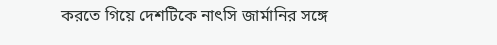করতে গিয়ে দেশটিকে নাৎসি জার্মানির সঙ্গে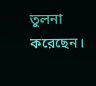তুলনা করেছেন।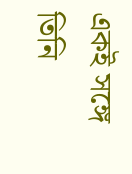একই সঙ্গে তিনি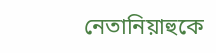নেতানিয়াহুকে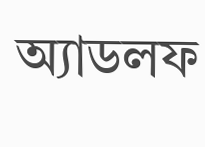অ্যাডলফ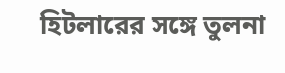হিটলারের সঙ্গে তুলনা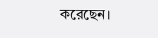করেছেন।